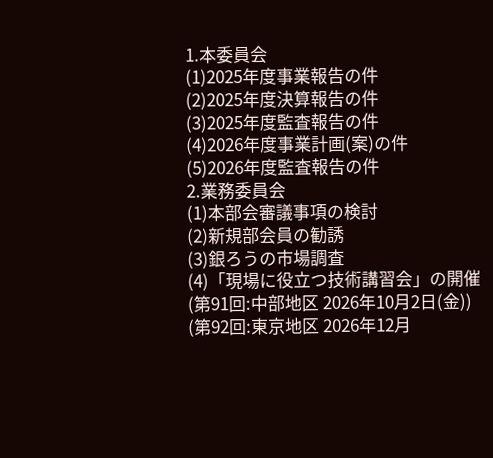1.本委員会
(1)2025年度事業報告の件
(2)2025年度決算報告の件
(3)2025年度監査報告の件
(4)2026年度事業計画(案)の件
(5)2026年度監査報告の件
2.業務委員会
(1)本部会審議事項の検討
(2)新規部会員の勧誘
(3)銀ろうの市場調査
(4)「現場に役立つ技術講習会」の開催
(第91回:中部地区 2026年10月2日(金))
(第92回:東京地区 2026年12月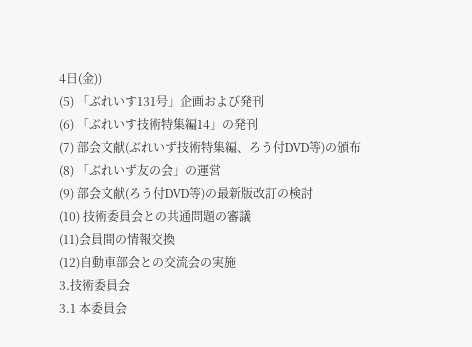4日(金))
(5) 「ぶれいす131号」企画および発刊
(6) 「ぶれいす技術特集編14」の発刊
(7) 部会文献(ぶれいず技術特集編、ろう付DVD等)の頒布
(8) 「ぶれいず友の会」の運営
(9) 部会文献(ろう付DVD等)の最新版改訂の検討
(10) 技術委員会との共通問題の審議
(11)会員間の情報交換
(12)自動車部会との交流会の実施
3.技術委員会
3.1 本委員会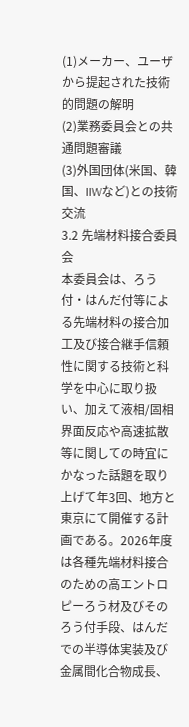(1)メーカー、ユーザから提起された技術的問題の解明
(2)業務委員会との共通問題審議
(3)外国団体(米国、韓国、IIWなど)との技術交流
3.2 先端材料接合委員会
本委員会は、ろう付・はんだ付等による先端材料の接合加工及び接合継手信頼性に関する技術と科学を中心に取り扱い、加えて液相/固相界面反応や高速拡散等に関しての時宜にかなった話題を取り上げて年3回、地方と東京にて開催する計画である。2026年度は各種先端材料接合のための高エントロピーろう材及びそのろう付手段、はんだでの半導体実装及び金属間化合物成長、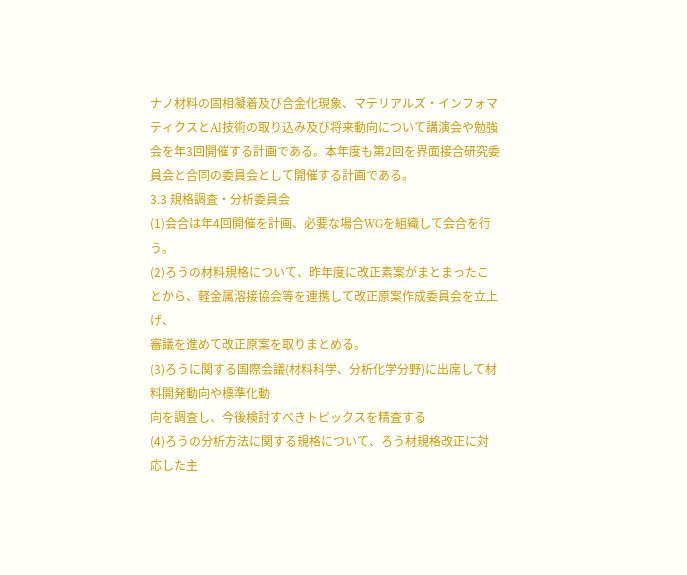ナノ材料の固相凝着及び合金化現象、マテリアルズ・インフォマティクスとAI技術の取り込み及び将来動向について講演会や勉強会を年3回開催する計画である。本年度も第2回を界面接合研究委員会と合同の委員会として開催する計画である。
3.3 規格調査・分析委員会
(1)会合は年4回開催を計画、必要な場合WGを組織して会合を行う。
(2)ろうの材料規格について、昨年度に改正素案がまとまったことから、軽金属溶接協会等を連携して改正原案作成委員会を立上げ、
審議を進めて改正原案を取りまとめる。
(3)ろうに関する国際会議(材料科学、分析化学分野)に出席して材料開発動向や標準化動
向を調査し、今後検討すべきトピックスを精査する
(4)ろうの分析方法に関する規格について、ろう材規格改正に対応した主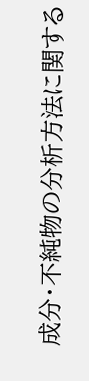成分・不純物の分析方法に関する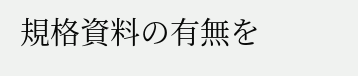規格資料の有無を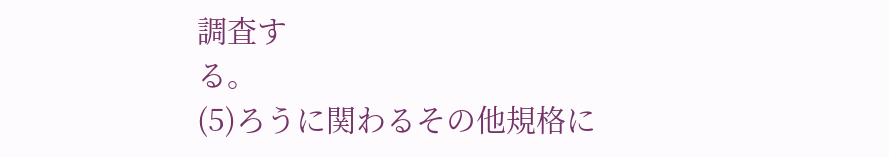調査す
る。
(5)ろうに関わるその他規格に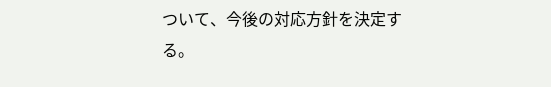ついて、今後の対応方針を決定する。